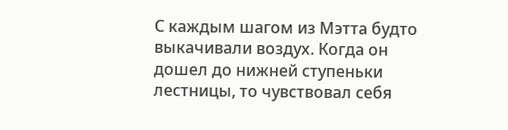С каждым шагом из Мэтта будто выкачивали воздух. Когда он дошел до нижней ступеньки лестницы, то чувствовал себя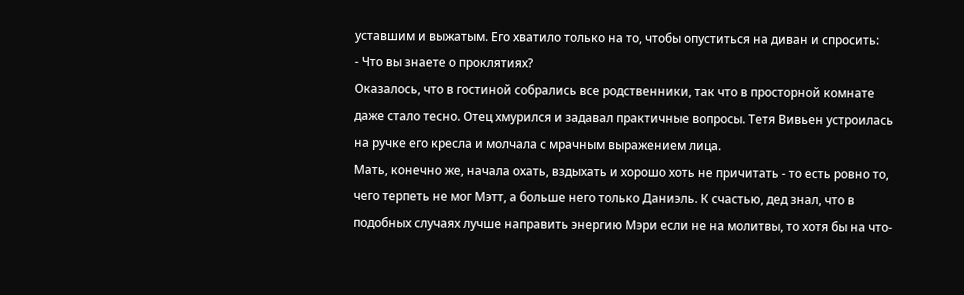уставшим и выжатым. Его хватило только на то, чтобы опуститься на диван и спросить:
- Что вы знаете о проклятиях?
Оказалось, что в гостиной собрались все родственники, так что в просторной комнате даже стало тесно. Отец хмурился и задавал практичные вопросы. Тетя Вивьен устроилась на ручке его кресла и молчала с мрачным выражением лица.
Мать, конечно же, начала охать, вздыхать и хорошо хоть не причитать - то есть ровно то, чего терпеть не мог Мэтт, а больше него только Даниэль. К счастью, дед знал, что в подобных случаях лучше направить энергию Мэри если не на молитвы, то хотя бы на что-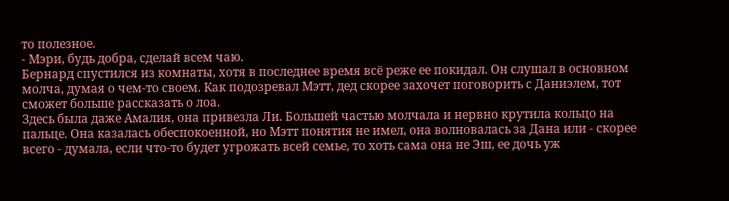то полезное.
- Мэри, будь добра, сделай всем чаю.
Бернард спустился из комнаты, хотя в последнее время всё реже ее покидал. Он слушал в основном молча, думая о чем-то своем. Как подозревал Мэтт, дед скорее захочет поговорить с Даниэлем, тот сможет больше рассказать о лоа.
Здесь была даже Амалия, она привезла Ли. Большей частью молчала и нервно крутила кольцо на пальце. Она казалась обеспокоенной, но Мэтт понятия не имел, она волновалась за Дана или - скорее всего - думала, если что-то будет угрожать всей семье, то хоть сама она не Эш, ее дочь уж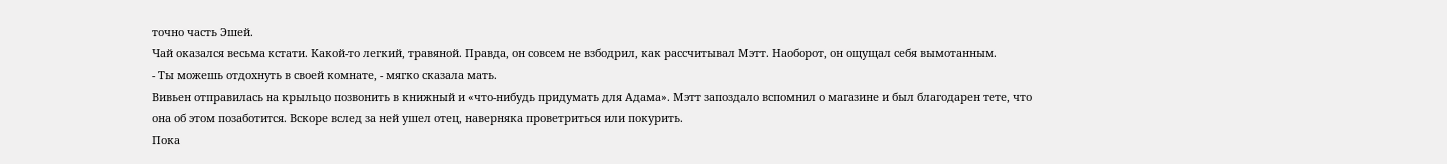точно часть Эшей.
Чай оказался весьма кстати. Какой-то легкий, травяной. Правда, он совсем не взбодрил, как рассчитывал Мэтт. Наоборот, он ощущал себя вымотанным.
- Ты можешь отдохнуть в своей комнате, - мягко сказала мать.
Вивьен отправилась на крыльцо позвонить в книжный и «что-нибудь придумать для Адама». Мэтт запоздало вспомнил о магазине и был благодарен тете, что она об этом позаботится. Вскоре вслед за ней ушел отец, наверняка проветриться или покурить.
Пока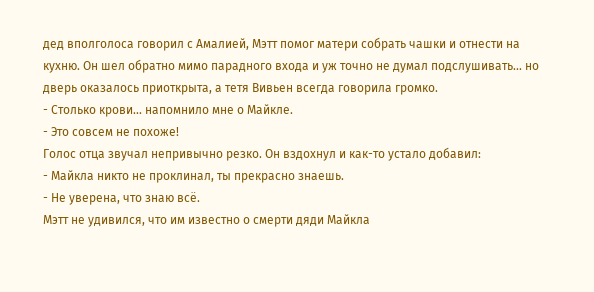дед вполголоса говорил с Амалией, Мэтт помог матери собрать чашки и отнести на кухню. Он шел обратно мимо парадного входа и уж точно не думал подслушивать... но дверь оказалось приоткрыта, а тетя Вивьен всегда говорила громко.
- Столько крови... напомнило мне о Майкле.
- Это совсем не похоже!
Голос отца звучал непривычно резко. Он вздохнул и как-то устало добавил:
- Майкла никто не проклинал, ты прекрасно знаешь.
- Не уверена, что знаю всё.
Мэтт не удивился, что им известно о смерти дяди Майкла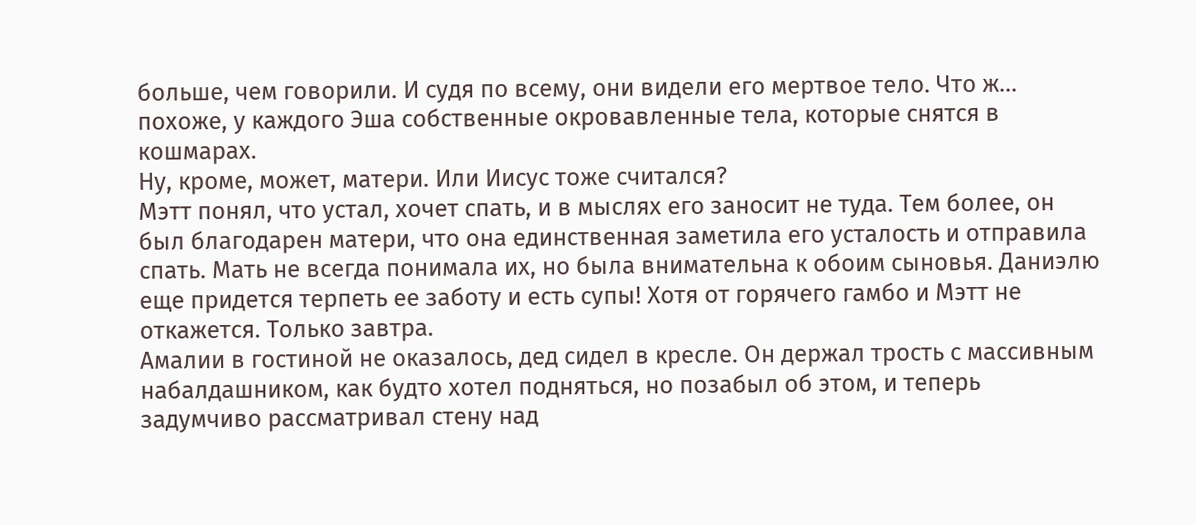больше, чем говорили. И судя по всему, они видели его мертвое тело. Что ж... похоже, у каждого Эша собственные окровавленные тела, которые снятся в кошмарах.
Ну, кроме, может, матери. Или Иисус тоже считался?
Мэтт понял, что устал, хочет спать, и в мыслях его заносит не туда. Тем более, он был благодарен матери, что она единственная заметила его усталость и отправила спать. Мать не всегда понимала их, но была внимательна к обоим сыновья. Даниэлю еще придется терпеть ее заботу и есть супы! Хотя от горячего гамбо и Мэтт не откажется. Только завтра.
Амалии в гостиной не оказалось, дед сидел в кресле. Он держал трость с массивным набалдашником, как будто хотел подняться, но позабыл об этом, и теперь задумчиво рассматривал стену над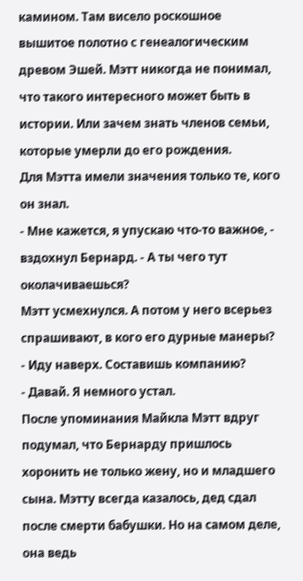камином. Там висело роскошное вышитое полотно с генеалогическим древом Эшей. Мэтт никогда не понимал, что такого интересного может быть в истории. Или зачем знать членов семьи, которые умерли до его рождения.
Для Мэтта имели значения только те, кого он знал.
- Мне кажется, я упускаю что-то важное, - вздохнул Бернард. - А ты чего тут околачиваешься?
Мэтт усмехнулся. А потом у него всерьез спрашивают, в кого его дурные манеры?
- Иду наверх. Составишь компанию?
- Давай. Я немного устал.
После упоминания Майкла Мэтт вдруг подумал, что Бернарду пришлось хоронить не только жену, но и младшего сына. Мэтту всегда казалось, дед сдал после смерти бабушки. Но на самом деле, она ведь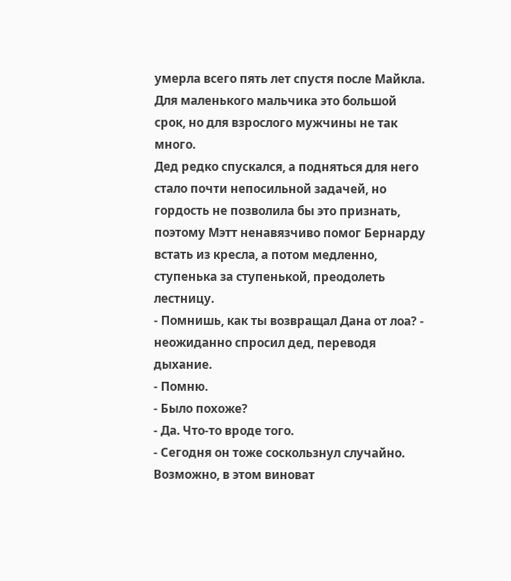умерла всего пять лет спустя после Майкла. Для маленького мальчика это большой срок, но для взрослого мужчины не так много.
Дед редко спускался, а подняться для него стало почти непосильной задачей, но гордость не позволила бы это признать, поэтому Мэтт ненавязчиво помог Бернарду встать из кресла, а потом медленно, ступенька за ступенькой, преодолеть лестницу.
- Помнишь, как ты возвращал Дана от лоа? - неожиданно спросил дед, переводя дыхание.
- Помню.
- Было похоже?
- Да. Что-то вроде того.
- Сегодня он тоже соскользнул случайно. Возможно, в этом виноват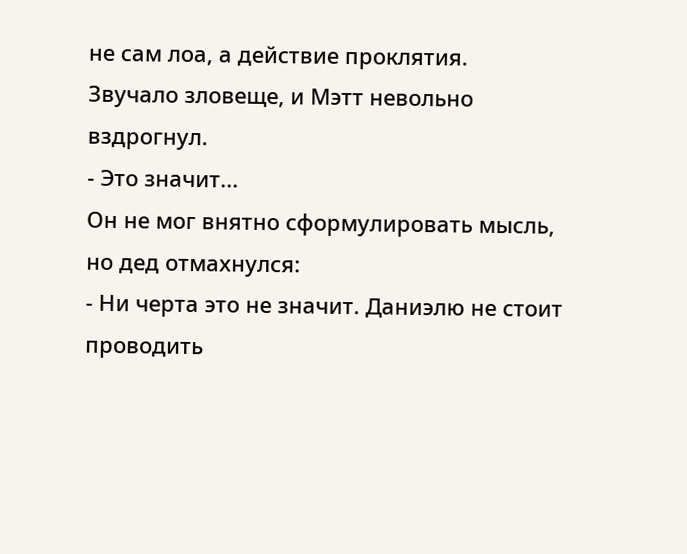не сам лоа, а действие проклятия.
Звучало зловеще, и Мэтт невольно вздрогнул.
- Это значит...
Он не мог внятно сформулировать мысль, но дед отмахнулся:
- Ни черта это не значит. Даниэлю не стоит проводить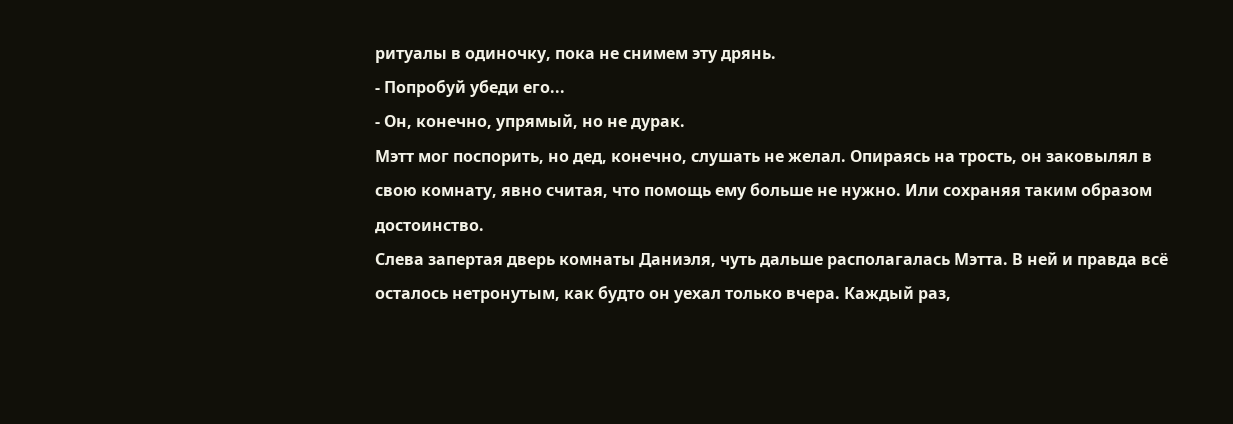ритуалы в одиночку, пока не снимем эту дрянь.
- Попробуй убеди его...
- Он, конечно, упрямый, но не дурак.
Мэтт мог поспорить, но дед, конечно, слушать не желал. Опираясь на трость, он заковылял в свою комнату, явно считая, что помощь ему больше не нужно. Или сохраняя таким образом достоинство.
Слева запертая дверь комнаты Даниэля, чуть дальше располагалась Мэтта. В ней и правда всё осталось нетронутым, как будто он уехал только вчера. Каждый раз,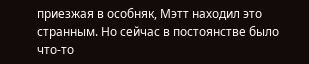приезжая в особняк, Мэтт находил это странным. Но сейчас в постоянстве было что-то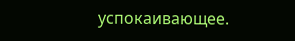успокаивающее.